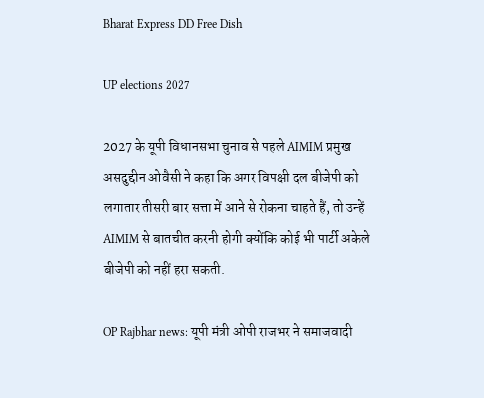Bharat Express DD Free Dish

UP elections 2027

2027 के यूपी विधानसभा चुनाव से पहले AIMIM प्रमुख असदुद्दीन ओवैसी ने कहा कि अगर विपक्षी दल बीजेपी को लगातार तीसरी बार सत्ता में आने से रोकना चाहते हैं, तो उन्हें AIMIM से बातचीत करनी होगी क्योंकि कोई भी पार्टी अकेले बीजेपी को नहीं हरा सकती.

OP Rajbhar news: यूपी मंत्री ओपी राजभर ने समाजवादी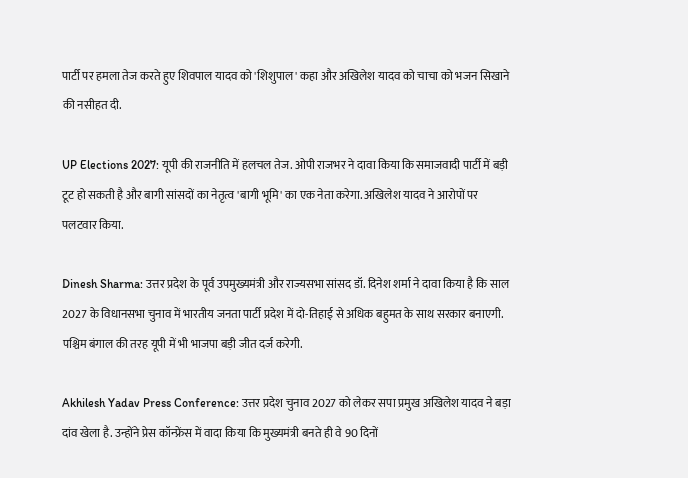पार्टी पर हमला तेज करते हुए शिवपाल यादव को 'शिशुपाल' कहा और अखिलेश यादव को चाचा को भजन सिखाने की नसीहत दी.

UP Elections 2027: यूपी की राजनीति में हलचल तेज. ओपी राजभर ने दावा किया कि समाजवादी पार्टी में बड़ी टूट हो सकती है और बागी सांसदों का नेतृत्व 'बागी भूमि' का एक नेता करेगा. अखिलेश यादव ने आरोपों पर पलटवार किया.

Dinesh Sharma: उत्तर प्रदेश के पूर्व उपमुख्यमंत्री और राज्यसभा सांसद डॉ. दिनेश शर्मा ने दावा किया है कि साल 2027 के विधानसभा चुनाव में भारतीय जनता पार्टी प्रदेश में दो-तिहाई से अधिक बहुमत के साथ सरकार बनाएगी. पश्चिम बंगाल की तरह यूपी में भी भाजपा बड़ी जीत दर्ज करेगी.

Akhilesh Yadav Press Conference: उत्तर प्रदेश चुनाव 2027 को लेकर सपा प्रमुख अखिलेश यादव ने बड़ा दांव खेला है. उन्होंने प्रेस कॉन्फ्रेंस में वादा किया कि मुख्यमंत्री बनते ही वे 90 दिनों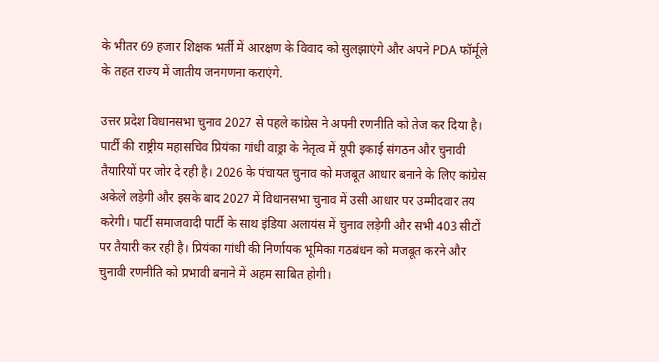के भीतर 69 हजार शिक्षक भर्ती में आरक्षण के विवाद को सुलझाएंगे और अपने PDA फॉर्मूले के तहत राज्य में जातीय जनगणना कराएंगे.

उत्तर प्रदेश विधानसभा चुनाव 2027 से पहले कांग्रेस ने अपनी रणनीति को तेज कर दिया है। पार्टी की राष्ट्रीय महासचिव प्रियंका गांधी वाड्रा के नेतृत्व में यूपी इकाई संगठन और चुनावी तैयारियों पर जोर दे रही है। 2026 के पंचायत चुनाव को मजबूत आधार बनाने के लिए कांग्रेस अकेले लड़ेगी और इसके बाद 2027 में विधानसभा चुनाव में उसी आधार पर उम्मीदवार तय करेगी। पार्टी समाजवादी पार्टी के साथ इंडिया अलायंस में चुनाव लड़ेगी और सभी 403 सीटों पर तैयारी कर रही है। प्रियंका गांधी की निर्णायक भूमिका गठबंधन को मजबूत करने और चुनावी रणनीति को प्रभावी बनाने में अहम साबित होगी।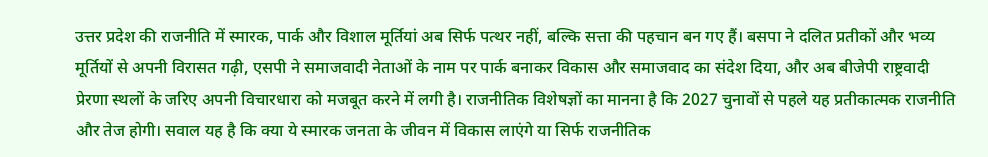उत्तर प्रदेश की राजनीति में स्मारक, पार्क और विशाल मूर्तियां अब सिर्फ पत्थर नहीं, बल्कि सत्ता की पहचान बन गए हैं। बसपा ने दलित प्रतीकों और भव्य मूर्तियों से अपनी विरासत गढ़ी, एसपी ने समाजवादी नेताओं के नाम पर पार्क बनाकर विकास और समाजवाद का संदेश दिया, और अब बीजेपी राष्ट्रवादी प्रेरणा स्थलों के जरिए अपनी विचारधारा को मजबूत करने में लगी है। राजनीतिक विशेषज्ञों का मानना है कि 2027 चुनावों से पहले यह प्रतीकात्मक राजनीति और तेज होगी। सवाल यह है कि क्या ये स्मारक जनता के जीवन में विकास लाएंगे या सिर्फ राजनीतिक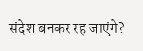संदेश बनकर रह जाएंगे?